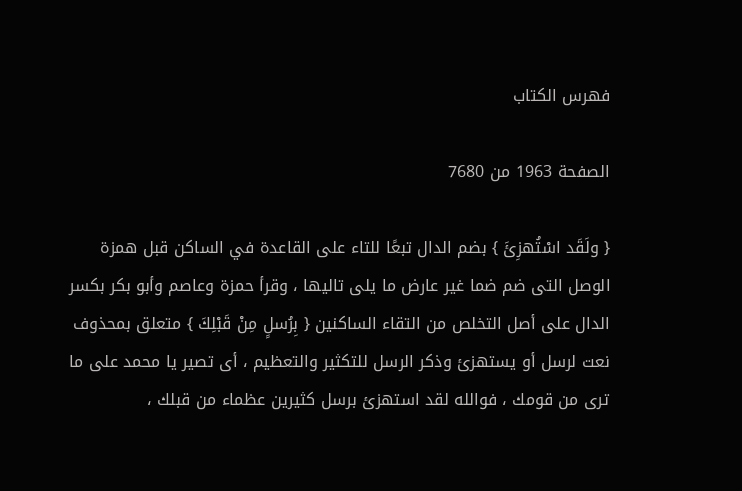فهرس الكتاب

الصفحة 1963 من 7680

{ ولَقَد اسْتُهزِئَ } بضم الدال تبعًا للتاء على القاعدة في الساكن قبل همزة الوصل التى ضم ضما غير عارض ما يلى تاليها ، وقرأ حمزة وعاصم وأبو بكر بكسر الدال على أصل التخلص من التقاء الساكنين { بِرُسلٍ مِنْ قَبْلِكَ } متعلق بمحذوف نعت لرسل أو يستهزئ وذكر الرسل للتكثير والتعظيم ، أى تصير يا محمد على ما ترى من قومك ، فوالله لقد استهزئ برسل كثيرين عظماء من قبلك ،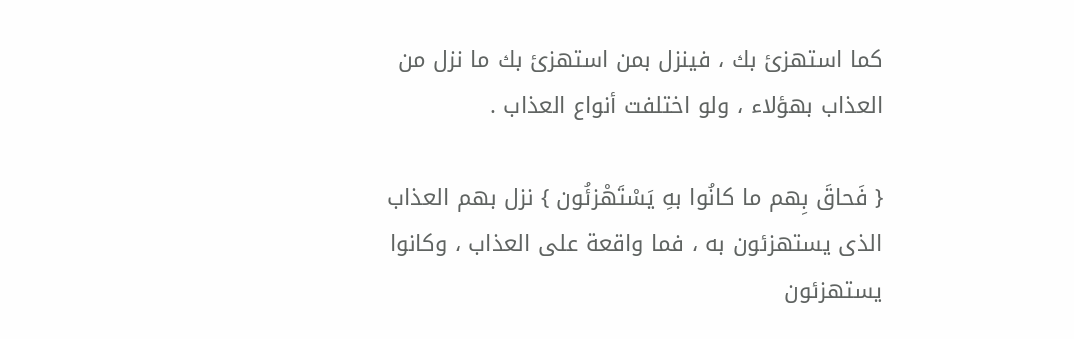كما استهزئ بك ، فينزل بمن استهزئ بك ما نزل من العذاب بهؤلاء ، ولو اختلفت أنواع العذاب .

{ فَحاقَ بِهم ما كانُوا بهِ يَسْتَهْزئُون } نزل بهم العذاب الذى يستهزئون به ، فما واقعة على العذاب ، وكانوا يستهزئون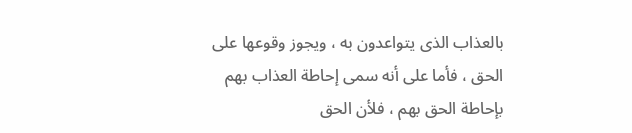بالعذاب الذى يتواعدون به ، ويجوز وقوعها على الحق ، فأما على أنه سمى إحاطة العذاب بهم بإحاطة الحق بهم ، فلأن الحق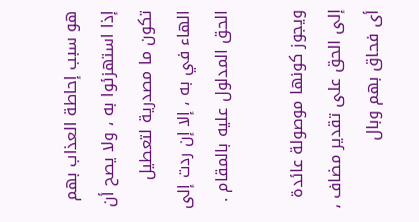هو سبب إحاطة العذاب بهم إذا استهزئوا به ، ولا يصح أن تكون ما مصدرية لتعطيل الهاء في به ، إلا إن ردت إلى الحق المدلول عليه بالمقام .

ويجوز كونها موصولة عائدة إلى الحق على تقدير مضاف ، أى فحاق بهم وبال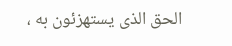الحق الذى يستهزئون به ،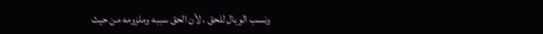ونسب الوبال للحق ، لأن الحق سببه وملزومه من حيث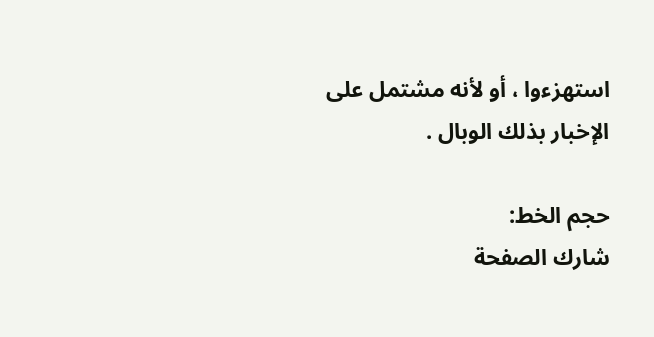استهزءوا ، أو لأنه مشتمل على الإخبار بذلك الوبال .

حجم الخط:
شارك الصفحة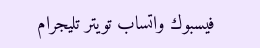فيسبوك واتساب تويتر تليجرام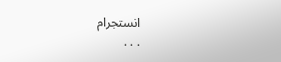انستجرام
. . .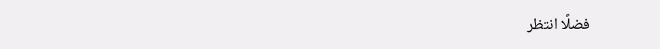فضلًا انتظر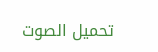تحميل الصوت